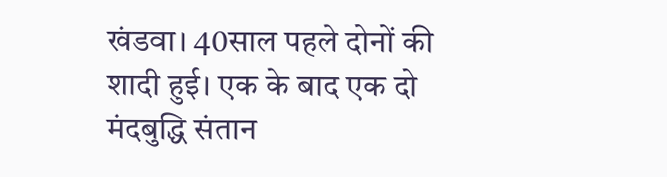खंडवा। 40साल पहले दोनों की शादी हुई। एक के बाद एक दो मंदबुद्धि संतान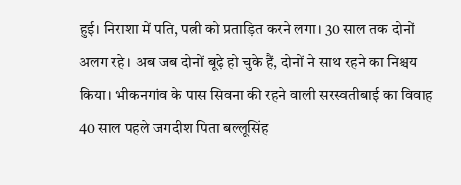हुई। निराशा में पति, पत्नी को प्रताड़ित करने लगा। 30 साल तक दोनों अलग रहे। अब जब दोनों बूढ़े हो चुके हैं, दोनों ने साथ रहने का निश्चय किया। भीकनगांव के पास सिवना की रहने वाली सरस्वतीबाई का विवाह 40 साल पहले जगदीश पिता बल्लूसिंह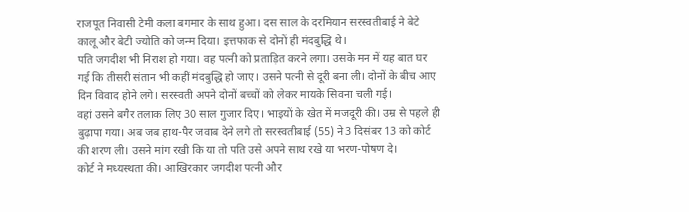राजपूत निवासी टेमी कला बगमार के साथ हुआ। दस साल के दरमियान सरस्वतीबाई ने बेटे कालू और बेटी ज्योति को जन्म दिया। इत्तफाक से दोनों ही मंदबुद्धि थे।
पति जगदीश भी निराश हो गया। वह पत्नी को प्रताड़ित करने लगा। उसके मन में यह बात घर गई कि तीसरी संतान भी कहीं मंदबुद्धि हो जाए। उसने पत्नी से दूरी बना ली। दोनों के बीच आए दिन विवाद होने लगे। सरस्वती अपने दोनों बच्चों को लेकर मायके सिवना चली गई।
वहां उसने बगैर तलाक लिए 30 साल गुजार दिए। भाइयों के खेत में मजदूरी की। उम्र से पहले ही बुढ़ापा गया। अब जब हाथ-पैर जवाब देने लगे तो सरस्वतीबाई (55) ने 3 दिसंबर 13 को कोर्ट की शरण ली। उसने मांग रखी कि या तो पति उसे अपने साथ रखे या भरण-पोषण दे।
कोर्ट ने मध्यस्थता की। आखिरकार जगदीश पत्नी और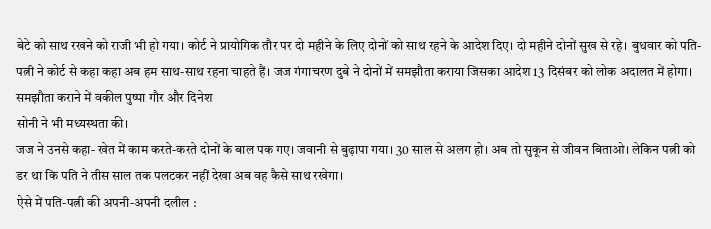बेटे को साथ रखने को राजी भी हो गया। कोर्ट ने प्रायोगिक तौर पर दो महीने के लिए दोनों को साथ रहने के आदेश दिए। दो महीने दोनों सुख से रहे। बुधवार को पति-पत्नी ने कोर्ट से कहा कहा अब हम साथ-साथ रहना चाहते हैं। जज गंगाचरण दुबे ने दोनों में समझौता कराया जिसका आदेश 13 दिसंबर को लोक अदालत में होगा। समझौता कराने में वकील पुष्पा गौर और दिनेश
सोनी ने भी मध्यस्थता की।
जज ने उनसे कहा- खेत में काम करते-करते दोनों के बाल पक गए। जवानी से बुढ़ापा गया। 30 साल से अलग हो। अब तो सुकून से जीवन बिताओ। लेकिन पत्नी को डर था कि पति ने तीस साल तक पलटकर नहीं देखा अब वह कैसे साथ रखेगा।
ऐसे में पति-पत्नी की अपनी-अपनी दलील :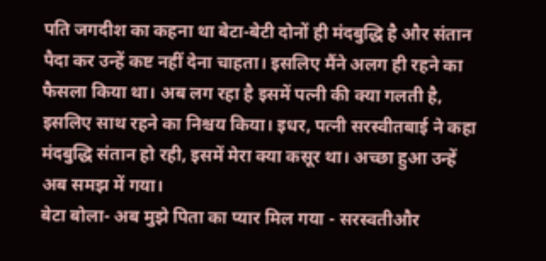पति जगदीश का कहना था बेटा-बेटी दोनों ही मंदबुद्धि है और संतान पैदा कर उन्हें कष्ट नहीं देना चाहता। इसलिए मैंने अलग ही रहने का फैसला किया था। अब लग रहा है इसमें पत्नी की क्या गलती है, इसलिए साथ रहने का निश्चय किया। इधर, पत्नी सरस्वीतबाई ने कहा मंदबुद्धि संतान हो रही, इसमें मेरा क्या कसूर था। अच्छा हुआ उन्हें अब समझ में गया।
बेटा बोला- अब मुझे पिता का प्यार मिल गया - सरस्वतीऔर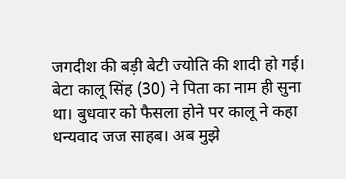जगदीश की बड़ी बेटी ज्योति की शादी हो गई। बेटा कालू सिंह (30) ने पिता का नाम ही सुना था। बुधवार को फैसला होने पर कालू ने कहा धन्यवाद जज साहब। अब मुझे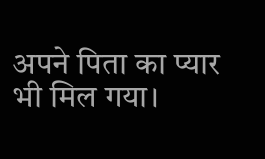अपने पिता का प्यार भी मिल गया।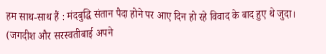हम साथ-साथ हैं : मंदबुद्धि संतान पैदा होने पर आए दिन हो रहे विवाद के बाद हुए थे जुदा।
(जगदीश और सरस्वतीबाई अपने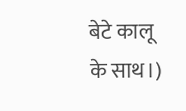बेटे कालू के साथ।)